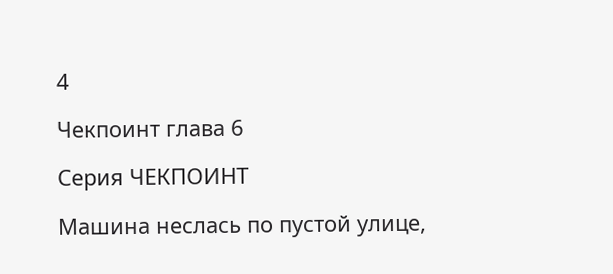4

Чекпоинт глава 6

Серия ЧЕКПОИНТ

Машина неслась по пустой улице,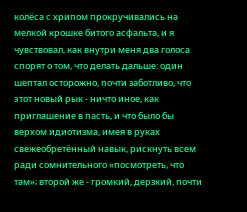колёса с хрипом прокручивались на мелкой крошке битого асфальта, и я чувствовал, как внутри меня два голоса спорят о том, что делать дальше: один шептал осторожно, почти заботливо, что этот новый рык - ничто иное, как приглашение в пасть, и что было бы верхом идиотизма, имея в руках свежеобретённый навык, рискнуть всем ради сомнительного «посмотреть, что там»; второй же - громкий, дерзкий, почти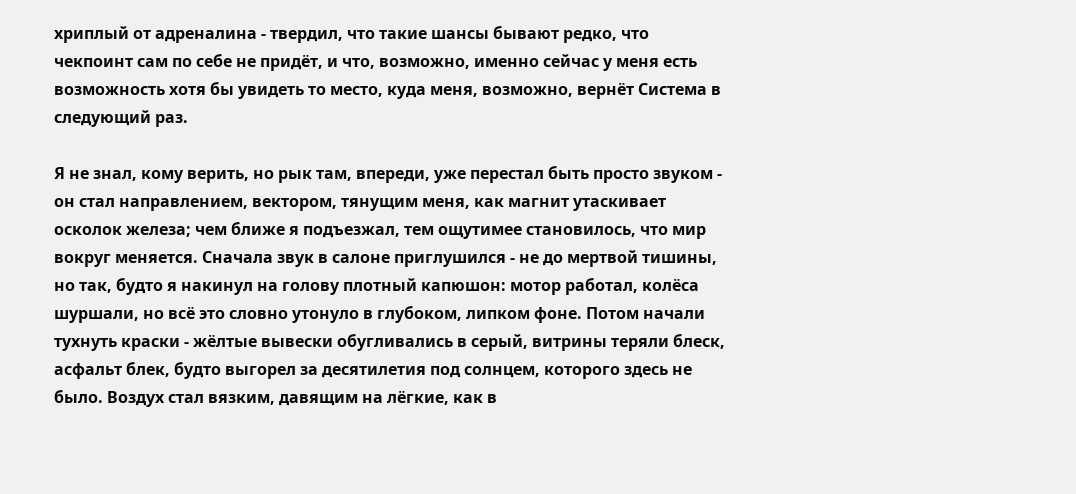хриплый от адреналина - твердил, что такие шансы бывают редко, что чекпоинт сам по себе не придёт, и что, возможно, именно сейчас у меня есть возможность хотя бы увидеть то место, куда меня, возможно, вернёт Система в следующий раз.

Я не знал, кому верить, но рык там, впереди, уже перестал быть просто звуком - он стал направлением, вектором, тянущим меня, как магнит утаскивает осколок железа; чем ближе я подъезжал, тем ощутимее становилось, что мир вокруг меняется. Сначала звук в салоне приглушился - не до мертвой тишины, но так, будто я накинул на голову плотный капюшон: мотор работал, колёса шуршали, но всё это словно утонуло в глубоком, липком фоне. Потом начали тухнуть краски - жёлтые вывески обугливались в серый, витрины теряли блеск, асфальт блек, будто выгорел за десятилетия под солнцем, которого здесь не было. Воздух стал вязким, давящим на лёгкие, как в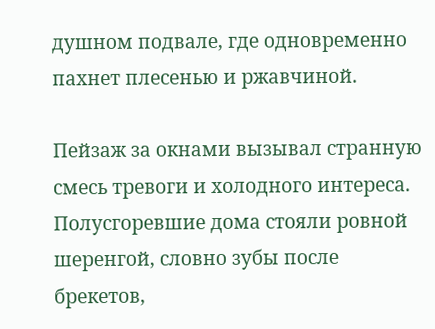душном подвале, где одновременно пахнет плесенью и ржавчиной.

Пейзаж за окнами вызывал странную смесь тревоги и холодного интереса. Полусгоревшие дома стояли ровной шеренгой, словно зубы после брекетов,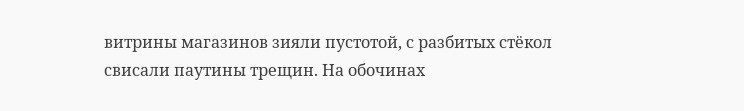витрины магазинов зияли пустотой, с разбитых стёкол свисали паутины трещин. На обочинах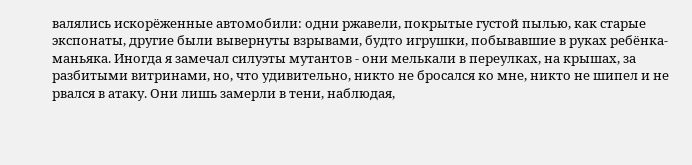валялись искорёженные автомобили: одни ржавели, покрытые густой пылью, как старые экспонаты, другие были вывернуты взрывами, будто игрушки, побывавшие в руках ребёнка-маньяка. Иногда я замечал силуэты мутантов - они мелькали в переулках, на крышах, за разбитыми витринами, но, что удивительно, никто не бросался ко мне, никто не шипел и не рвался в атаку. Они лишь замерли в тени, наблюдая,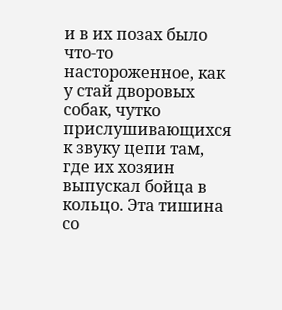и в их позах было что-то настороженное, как у стай дворовых собак, чутко прислушивающихся к звуку цепи там, где их хозяин выпускал бойца в кольцо. Эта тишина со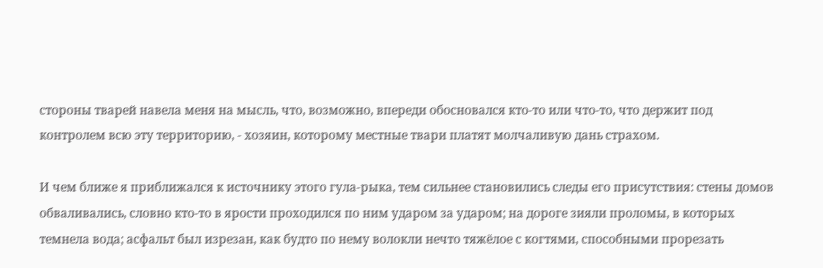стороны тварей навела меня на мысль, что, возможно, впереди обосновался кто-то или что-то, что держит под контролем всю эту территорию, - хозяин, которому местные твари платят молчаливую дань страхом.

И чем ближе я приближался к источнику этого гула-рыка, тем сильнее становились следы его присутствия: стены домов обваливались, словно кто-то в ярости проходился по ним ударом за ударом; на дороге зияли проломы, в которых темнела вода; асфальт был изрезан, как будто по нему волокли нечто тяжёлое с когтями, способными прорезать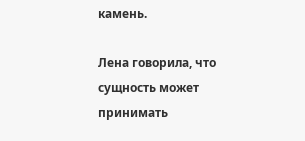камень.

Лена говорила, что сущность может принимать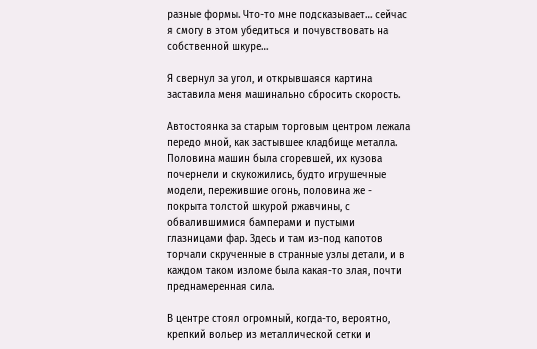разные формы. Что-то мне подсказывает… сейчас я смогу в этом убедиться и почувствовать на собственной шкуре…

Я свернул за угол, и открывшаяся картина заставила меня машинально сбросить скорость.

Автостоянка за старым торговым центром лежала передо мной, как застывшее кладбище металла. Половина машин была сгоревшей, их кузова почернели и скукожились, будто игрушечные модели, пережившие огонь, половина же - покрыта толстой шкурой ржавчины, с обвалившимися бамперами и пустыми глазницами фар. Здесь и там из-под капотов торчали скрученные в странные узлы детали, и в каждом таком изломе была какая-то злая, почти преднамеренная сила.

В центре стоял огромный, когда-то, вероятно, крепкий вольер из металлической сетки и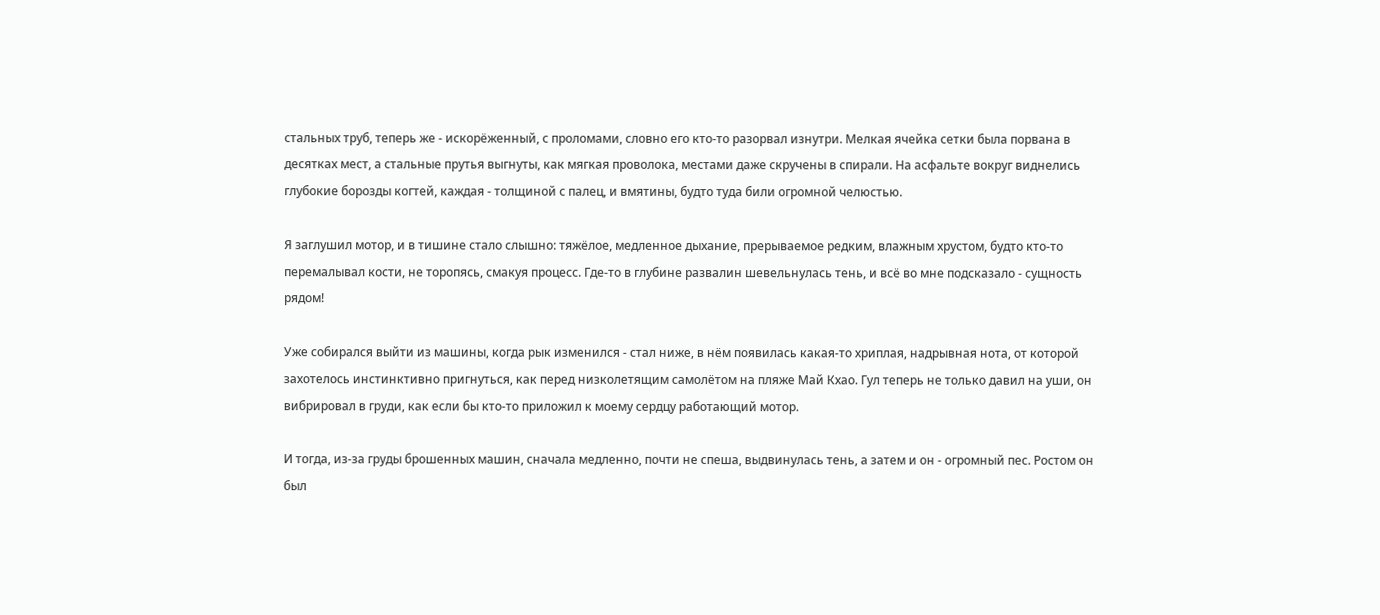стальных труб, теперь же - искорёженный, с проломами, словно его кто-то разорвал изнутри. Мелкая ячейка сетки была порвана в десятках мест, а стальные прутья выгнуты, как мягкая проволока, местами даже скручены в спирали. На асфальте вокруг виднелись глубокие борозды когтей, каждая - толщиной с палец, и вмятины, будто туда били огромной челюстью.

Я заглушил мотор, и в тишине стало слышно: тяжёлое, медленное дыхание, прерываемое редким, влажным хрустом, будто кто-то перемалывал кости, не торопясь, смакуя процесс. Где-то в глубине развалин шевельнулась тень, и всё во мне подсказало - сущность рядом!

Уже собирался выйти из машины, когда рык изменился - стал ниже, в нём появилась какая-то хриплая, надрывная нота, от которой захотелось инстинктивно пригнуться, как перед низколетящим самолётом на пляже Май Кхао. Гул теперь не только давил на уши, он вибрировал в груди, как если бы кто-то приложил к моему сердцу работающий мотор.

И тогда, из-за груды брошенных машин, сначала медленно, почти не спеша, выдвинулась тень, а затем и он - огромный пес. Ростом он был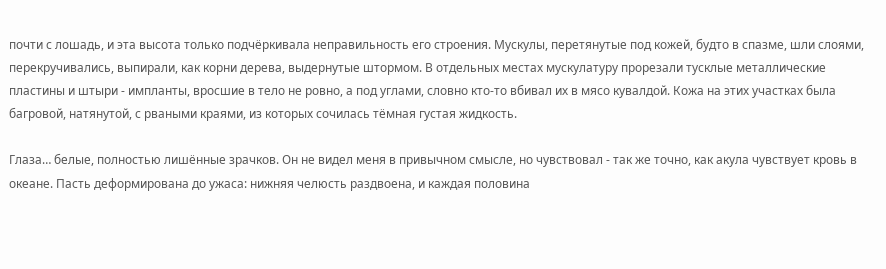почти с лошадь, и эта высота только подчёркивала неправильность его строения. Мускулы, перетянутые под кожей, будто в спазме, шли слоями, перекручивались, выпирали, как корни дерева, выдернутые штормом. В отдельных местах мускулатуру прорезали тусклые металлические пластины и штыри - импланты, вросшие в тело не ровно, а под углами, словно кто-то вбивал их в мясо кувалдой. Кожа на этих участках была багровой, натянутой, с рваными краями, из которых сочилась тёмная густая жидкость.

Глаза… белые, полностью лишённые зрачков. Он не видел меня в привычном смысле, но чувствовал - так же точно, как акула чувствует кровь в океане. Пасть деформирована до ужаса: нижняя челюсть раздвоена, и каждая половина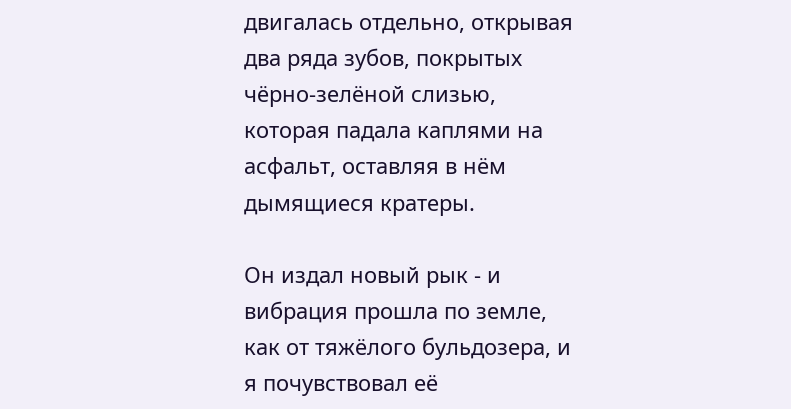двигалась отдельно, открывая два ряда зубов, покрытых чёрно-зелёной слизью, которая падала каплями на асфальт, оставляя в нём дымящиеся кратеры.

Он издал новый рык - и вибрация прошла по земле, как от тяжёлого бульдозера, и я почувствовал её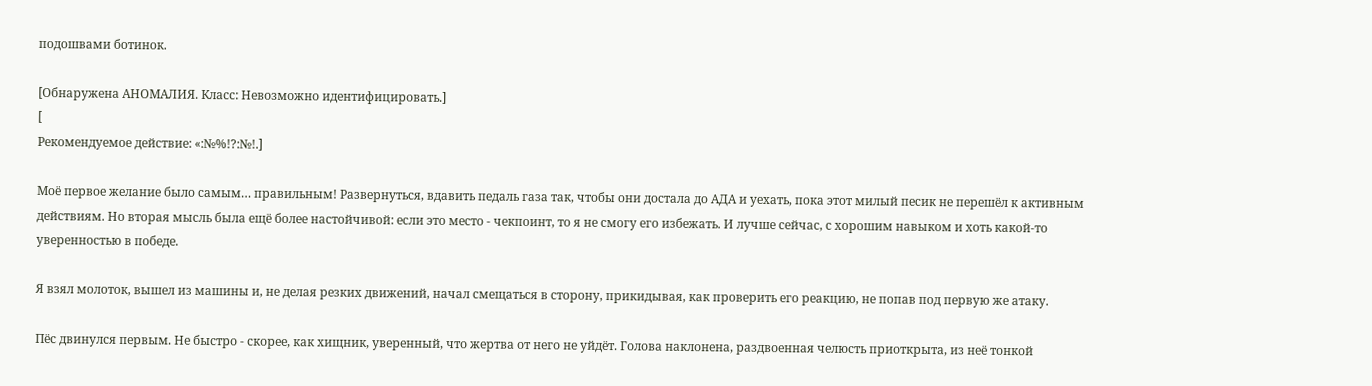подошвами ботинок.

[Обнаружена АНОМАЛИЯ. Класс: Невозможно идентифицировать.]
[
Рекомендуемое действие: «:№%!?:№!.]

Моё первое желание было самым… правильным! Развернуться, вдавить педаль газа так, чтобы они достала до АДА и уехать, пока этот милый песик не перешёл к активным действиям. Но вторая мысль была ещё более настойчивой: если это место - чекпоинт, то я не смогу его избежать. И лучше сейчас, с хорошим навыком и хоть какой-то уверенностью в победе.

Я взял молоток, вышел из машины и, не делая резких движений, начал смещаться в сторону, прикидывая, как проверить его реакцию, не попав под первую же атаку.

Пёс двинулся первым. Не быстро - скорее, как хищник, уверенный, что жертва от него не уйдёт. Голова наклонена, раздвоенная челюсть приоткрыта, из неё тонкой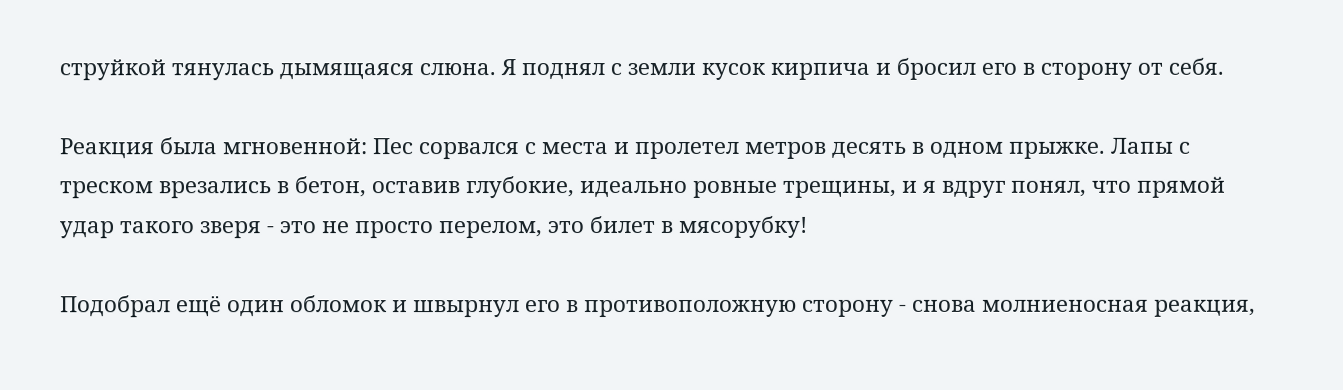струйкой тянулась дымящаяся слюна. Я поднял с земли кусок кирпича и бросил его в сторону от себя.

Реакция была мгновенной: Пес сорвался с места и пролетел метров десять в одном прыжке. Лапы с треском врезались в бетон, оставив глубокие, идеально ровные трещины, и я вдруг понял, что прямой удар такого зверя - это не просто перелом, это билет в мясорубку!

Подобрал ещё один обломок и швырнул его в противоположную сторону - снова молниеносная реакция,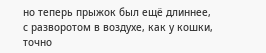но теперь прыжок был ещё длиннее, с разворотом в воздухе, как у кошки, точно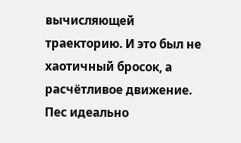вычисляющей траекторию. И это был не хаотичный бросок, а расчётливое движение. Пес идеально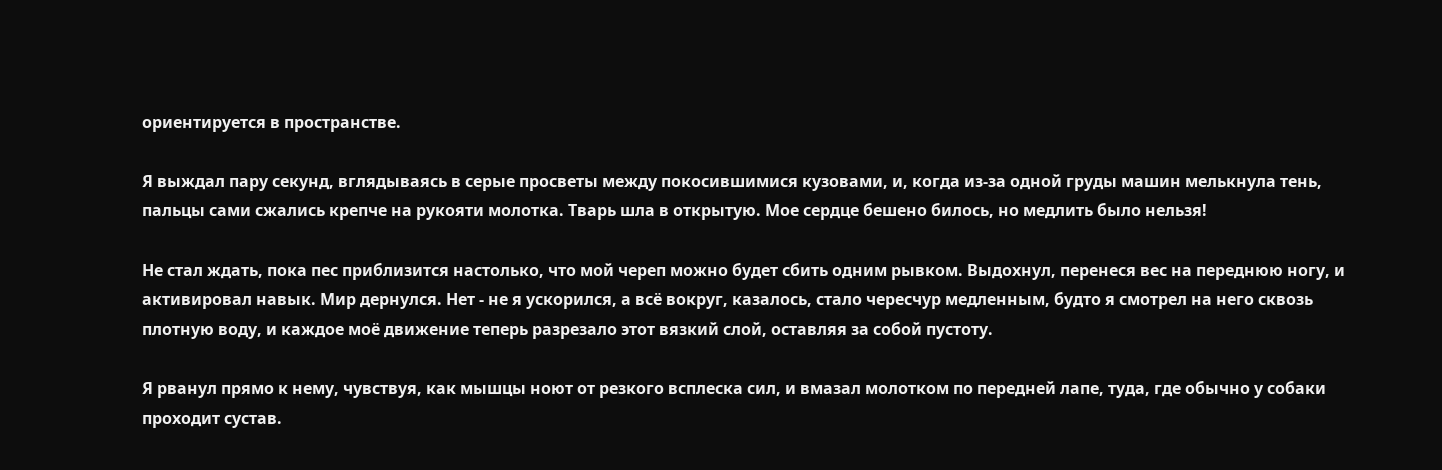ориентируется в пространстве.

Я выждал пару секунд, вглядываясь в серые просветы между покосившимися кузовами, и, когда из-за одной груды машин мелькнула тень, пальцы сами сжались крепче на рукояти молотка. Тварь шла в открытую. Мое сердце бешено билось, но медлить было нельзя!

Не стал ждать, пока пес приблизится настолько, что мой череп можно будет сбить одним рывком. Выдохнул, перенеся вес на переднюю ногу, и активировал навык. Мир дернулся. Нет - не я ускорился, а всё вокруг, казалось, стало чересчур медленным, будто я смотрел на него сквозь плотную воду, и каждое моё движение теперь разрезало этот вязкий слой, оставляя за собой пустоту.

Я рванул прямо к нему, чувствуя, как мышцы ноют от резкого всплеска сил, и вмазал молотком по передней лапе, туда, где обычно у собаки проходит сустав.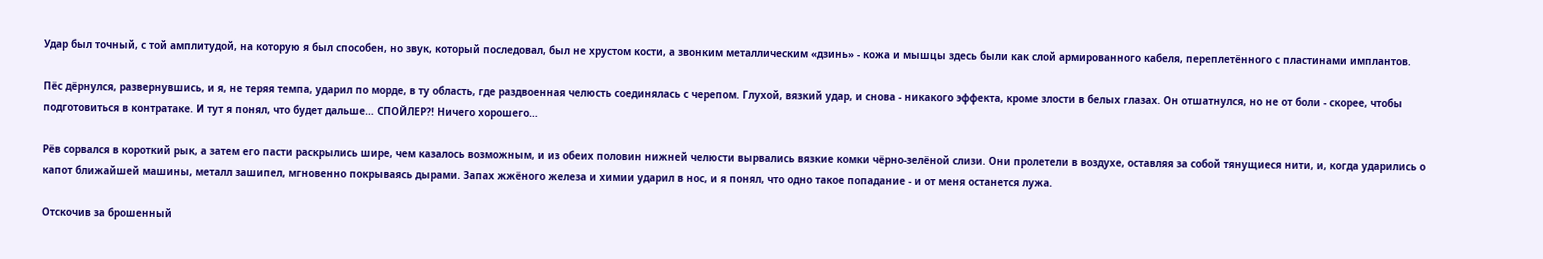Удар был точный, с той амплитудой, на которую я был способен, но звук, который последовал, был не хрустом кости, а звонким металлическим «дзинь» - кожа и мышцы здесь были как слой армированного кабеля, переплетённого с пластинами имплантов.

Пёс дёрнулся, развернувшись, и я, не теряя темпа, ударил по морде, в ту область, где раздвоенная челюсть соединялась с черепом. Глухой, вязкий удар, и снова - никакого эффекта, кроме злости в белых глазах. Он отшатнулся, но не от боли - скорее, чтобы подготовиться в контратаке. И тут я понял, что будет дальше… СПОЙЛЕР?! Ничего хорошего…

Рёв сорвался в короткий рык, а затем его пасти раскрылись шире, чем казалось возможным, и из обеих половин нижней челюсти вырвались вязкие комки чёрно-зелёной слизи. Они пролетели в воздухе, оставляя за собой тянущиеся нити, и, когда ударились о капот ближайшей машины, металл зашипел, мгновенно покрываясь дырами. Запах жжёного железа и химии ударил в нос, и я понял, что одно такое попадание - и от меня останется лужа.

Отскочив за брошенный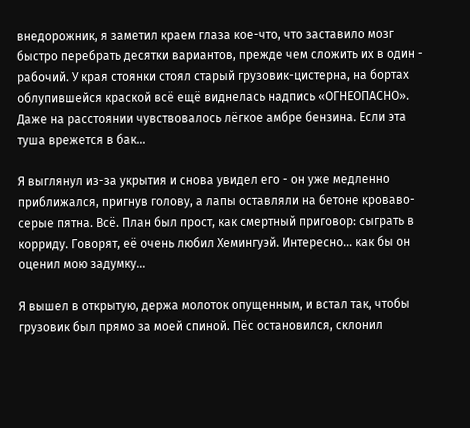внедорожник, я заметил краем глаза кое-что, что заставило мозг быстро перебрать десятки вариантов, прежде чем сложить их в один - рабочий. У края стоянки стоял старый грузовик-цистерна, на бортах облупившейся краской всё ещё виднелась надпись «ОГНЕОПАСНО». Даже на расстоянии чувствовалось лёгкое амбре бензина. Если эта туша врежется в бак…

Я выглянул из-за укрытия и снова увидел его - он уже медленно приближался, пригнув голову, а лапы оставляли на бетоне кроваво-серые пятна. Всё. План был прост, как смертный приговор: сыграть в корриду. Говорят, её очень любил Хемингуэй. Интересно… как бы он оценил мою задумку…

Я вышел в открытую, держа молоток опущенным, и встал так, чтобы грузовик был прямо за моей спиной. Пёс остановился, склонил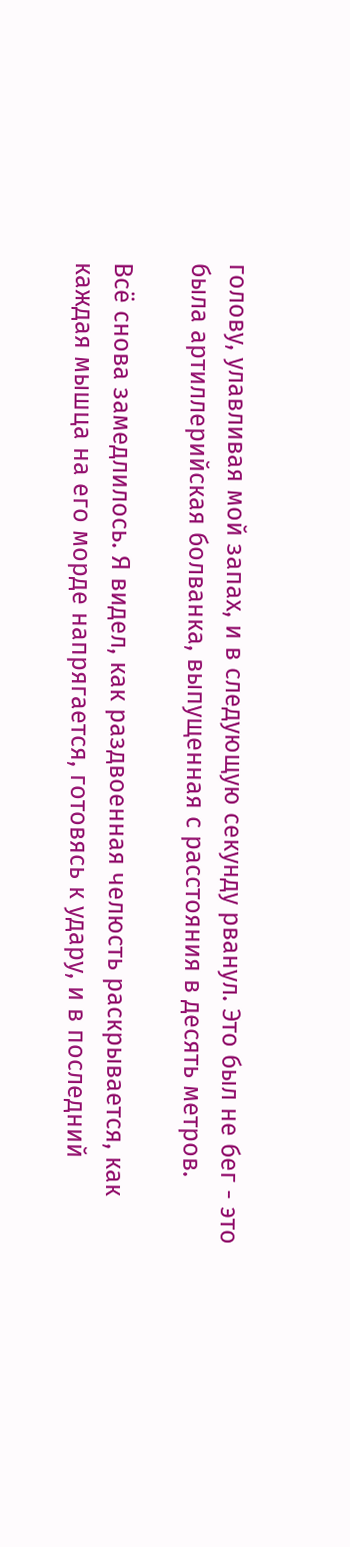голову, улавливая мой запах, и в следующую секунду рванул. Это был не бег - это была артиллерийская болванка, выпущенная с расстояния в десять метров.

Всё снова замедлилось. Я видел, как раздвоенная челюсть раскрывается, как каждая мышца на его морде напрягается, готовясь к удару, и в последний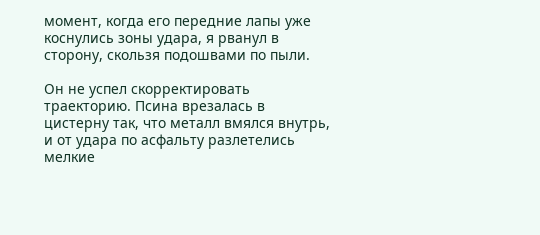момент, когда его передние лапы уже коснулись зоны удара, я рванул в сторону, скользя подошвами по пыли.

Он не успел скорректировать траекторию. Псина врезалась в цистерну так, что металл вмялся внутрь, и от удара по асфальту разлетелись мелкие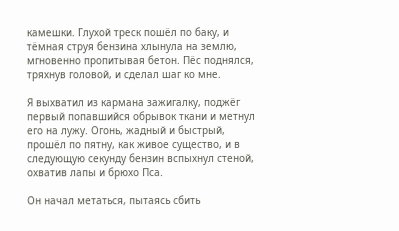камешки. Глухой треск пошёл по баку, и тёмная струя бензина хлынула на землю, мгновенно пропитывая бетон. Пёс поднялся, тряхнув головой, и сделал шаг ко мне.

Я выхватил из кармана зажигалку, поджёг первый попавшийся обрывок ткани и метнул его на лужу. Огонь, жадный и быстрый, прошёл по пятну, как живое существо, и в следующую секунду бензин вспыхнул стеной, охватив лапы и брюхо Пса.

Он начал метаться, пытаясь сбить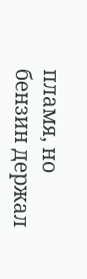пламя, но бензин держал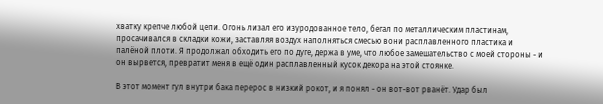хватку крепче любой цепи. Огонь лизал его изуродованное тело, бегал по металлическим пластинам, просачивался в складки кожи, заставляя воздух наполняться смесью вони расплавленного пластика и палёной плоти. Я продолжал обходить его по дуге, держа в уме, что любое замешательство с моей стороны - и он вырвется, превратит меня в ещё один расплавленный кусок декора на этой стоянке.

В этот момент гул внутри бака перерос в низкий рокот, и я понял - он вот-вот рванёт. Удар был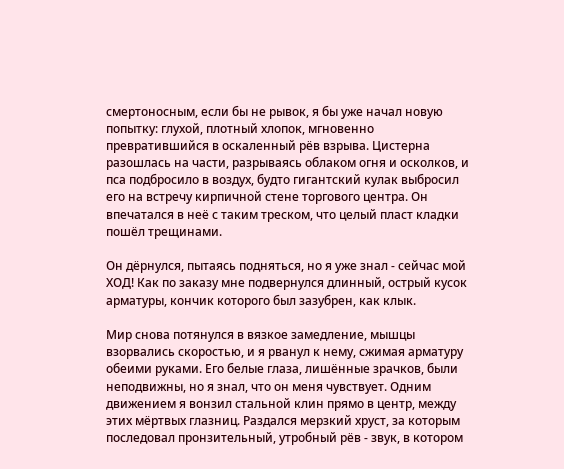смертоносным, если бы не рывок, я бы уже начал новую попытку: глухой, плотный хлопок, мгновенно превратившийся в оскаленный рёв взрыва. Цистерна разошлась на части, разрываясь облаком огня и осколков, и пса подбросило в воздух, будто гигантский кулак выбросил его на встречу кирпичной стене торгового центра. Он впечатался в неё с таким треском, что целый пласт кладки пошёл трещинами.

Он дёрнулся, пытаясь подняться, но я уже знал - сейчас мой ХОД! Как по заказу мне подвернулся длинный, острый кусок арматуры, кончик которого был зазубрен, как клык.

Мир снова потянулся в вязкое замедление, мышцы взорвались скоростью, и я рванул к нему, сжимая арматуру обеими руками. Его белые глаза, лишённые зрачков, были неподвижны, но я знал, что он меня чувствует. Одним движением я вонзил стальной клин прямо в центр, между этих мёртвых глазниц. Раздался мерзкий хруст, за которым последовал пронзительный, утробный рёв - звук, в котором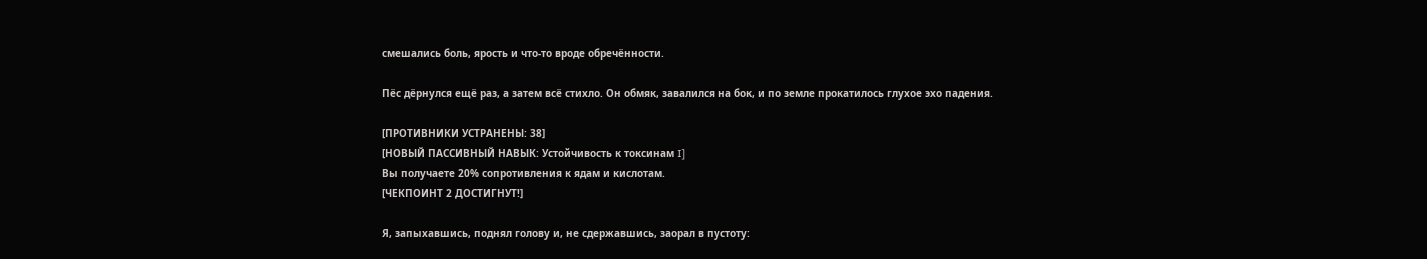смешались боль, ярость и что-то вроде обречённости.

Пёс дёрнулся ещё раз, а затем всё стихло. Он обмяк, завалился на бок, и по земле прокатилось глухое эхо падения.

[ПРОТИВНИКИ УСТРАНЕНЫ: 38]
[НОВЫЙ ПАССИВНЫЙ НАВЫК: Устойчивость к токсинам I]
Вы получаете 20% сопротивления к ядам и кислотам.
[ЧЕКПОИНТ 2 ДОСТИГНУТ!]

Я, запыхавшись, поднял голову и, не сдержавшись, заорал в пустоту: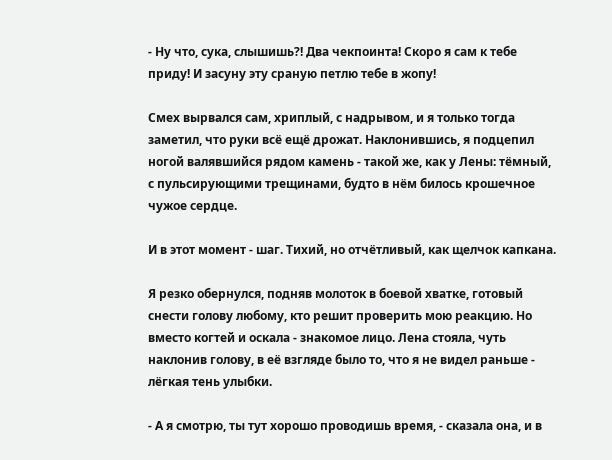- Ну что, сука, слышишь?! Два чекпоинта! Скоро я сам к тебе приду! И засуну эту сраную петлю тебе в жопу!

Смех вырвался сам, хриплый, с надрывом, и я только тогда заметил, что руки всё ещё дрожат. Наклонившись, я подцепил ногой валявшийся рядом камень - такой же, как у Лены: тёмный, с пульсирующими трещинами, будто в нём билось крошечное чужое сердце.

И в этот момент - шаг. Тихий, но отчётливый, как щелчок капкана.

Я резко обернулся, подняв молоток в боевой хватке, готовый снести голову любому, кто решит проверить мою реакцию. Но вместо когтей и оскала - знакомое лицо. Лена стояла, чуть наклонив голову, в её взгляде было то, что я не видел раньше - лёгкая тень улыбки.

- А я смотрю, ты тут хорошо проводишь время, - сказала она, и в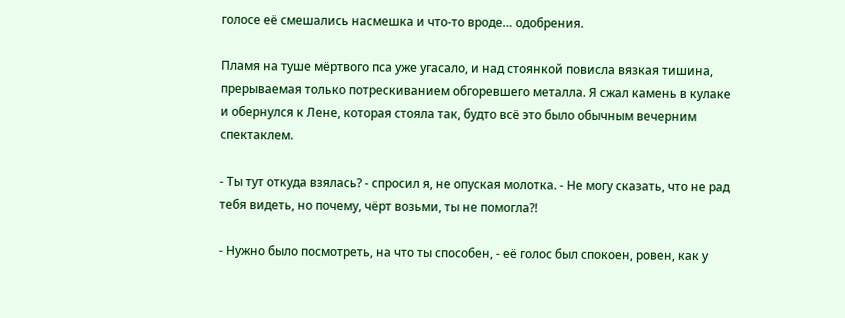голосе её смешались насмешка и что-то вроде… одобрения.

Пламя на туше мёртвого пса уже угасало, и над стоянкой повисла вязкая тишина, прерываемая только потрескиванием обгоревшего металла. Я сжал камень в кулаке и обернулся к Лене, которая стояла так, будто всё это было обычным вечерним спектаклем.

- Ты тут откуда взялась? - спросил я, не опуская молотка. - Не могу сказать, что не рад тебя видеть, но почему, чёрт возьми, ты не помогла?!

- Нужно было посмотреть, на что ты способен, - её голос был спокоен, ровен, как у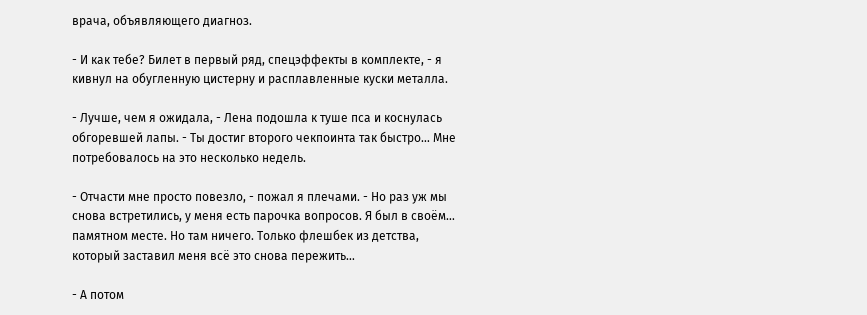врача, объявляющего диагноз.

- И как тебе? Билет в первый ряд, спецэффекты в комплекте, - я кивнул на обугленную цистерну и расплавленные куски металла.

- Лучше, чем я ожидала, - Лена подошла к туше пса и коснулась обгоревшей лапы. - Ты достиг второго чекпоинта так быстро… Мне потребовалось на это несколько недель.

- Отчасти мне просто повезло, - пожал я плечами. - Но раз уж мы снова встретились, у меня есть парочка вопросов. Я был в своём… памятном месте. Но там ничего. Только флешбек из детства, который заставил меня всё это снова пережить…

- А потом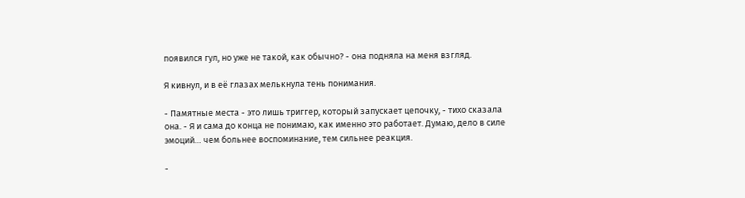появился гул, но уже не такой, как обычно? - она подняла на меня взгляд.

Я кивнул, и в её глазах мелькнула тень понимания.

- Памятные места - это лишь триггер, который запускает цепочку, - тихо сказала она. - Я и сама до конца не понимаю, как именно это работает. Думаю, дело в силе эмоций… чем больнее воспоминание, тем сильнее реакция.

-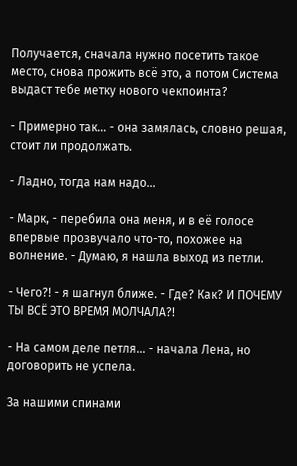Получается, сначала нужно посетить такое место, снова прожить всё это, а потом Система выдаст тебе метку нового чекпоинта?

- Примерно так… - она замялась, словно решая, стоит ли продолжать.

- Ладно, тогда нам надо…

- Марк, - перебила она меня, и в её голосе впервые прозвучало что-то, похожее на волнение. - Думаю, я нашла выход из петли.

- Чего?! - я шагнул ближе. - Где? Как? И ПОЧЕМУ ТЫ ВСЁ ЭТО ВРЕМЯ МОЛЧАЛА?!

- На самом деле петля… - начала Лена, но договорить не успела.

За нашими спинами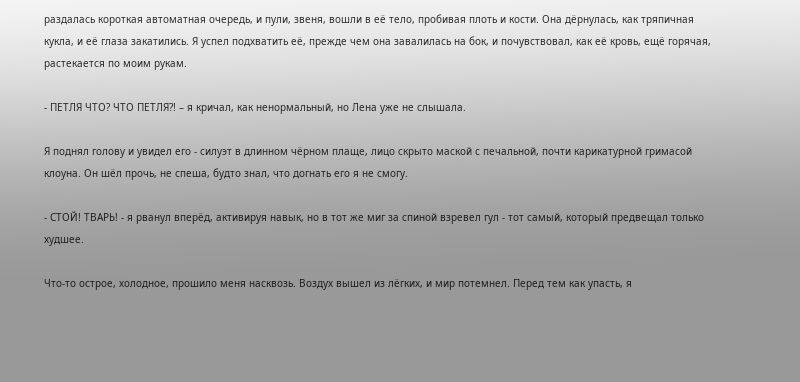раздалась короткая автоматная очередь, и пули, звеня, вошли в её тело, пробивая плоть и кости. Она дёрнулась, как тряпичная кукла, и её глаза закатились. Я успел подхватить её, прежде чем она завалилась на бок, и почувствовал, как её кровь, ещё горячая, растекается по моим рукам.

- ПЕТЛЯ ЧТО? ЧТО ПЕТЛЯ?! – я кричал, как ненормальный, но Лена уже не слышала.

Я поднял голову и увидел его - силуэт в длинном чёрном плаще, лицо скрыто маской с печальной, почти карикатурной гримасой клоуна. Он шёл прочь, не спеша, будто знал, что догнать его я не смогу.

- СТОЙ! ТВАРЬ! - я рванул вперёд, активируя навык, но в тот же миг за спиной взревел гул - тот самый, который предвещал только худшее.

Что-то острое, холодное, прошило меня насквозь. Воздух вышел из лёгких, и мир потемнел. Перед тем как упасть, я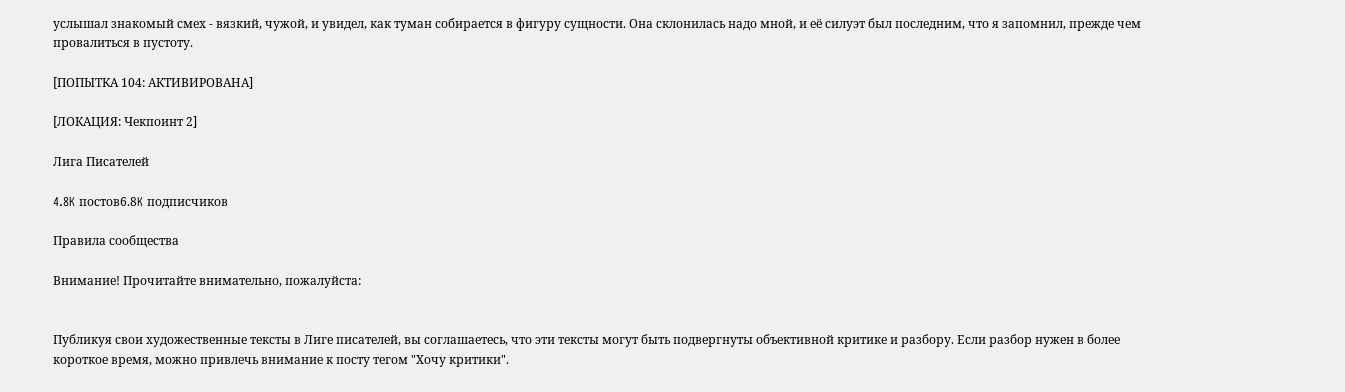услышал знакомый смех - вязкий, чужой, и увидел, как туман собирается в фигуру сущности. Она склонилась надо мной, и её силуэт был последним, что я запомнил, прежде чем провалиться в пустоту.

[ПОПЫТКА 104: АКТИВИРОВАНА]

[ЛОКАЦИЯ: Чекпоинт 2]

Лига Писателей

4.8K постов6.8K подписчиков

Правила сообщества

Внимание! Прочитайте внимательно, пожалуйста:


Публикуя свои художественные тексты в Лиге писателей, вы соглашаетесь, что эти тексты могут быть подвергнуты объективной критике и разбору. Если разбор нужен в более короткое время, можно привлечь внимание к посту тегом "Хочу критики".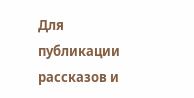Для публикации рассказов и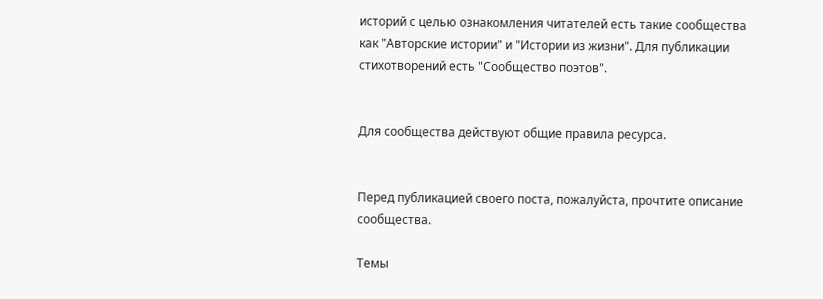историй с целью ознакомления читателей есть такие сообщества как "Авторские истории" и "Истории из жизни". Для публикации стихотворений есть "Сообщество поэтов".


Для сообщества действуют общие правила ресурса.


Перед публикацией своего поста, пожалуйста, прочтите описание сообщества.

Темы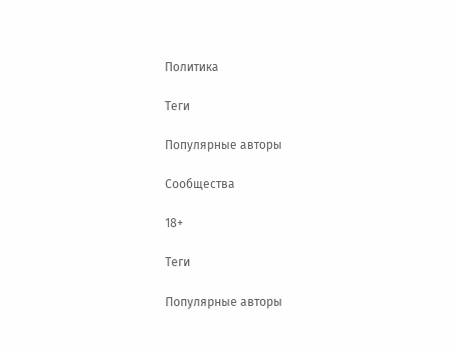Политика

Теги

Популярные авторы

Сообщества

18+

Теги

Популярные авторы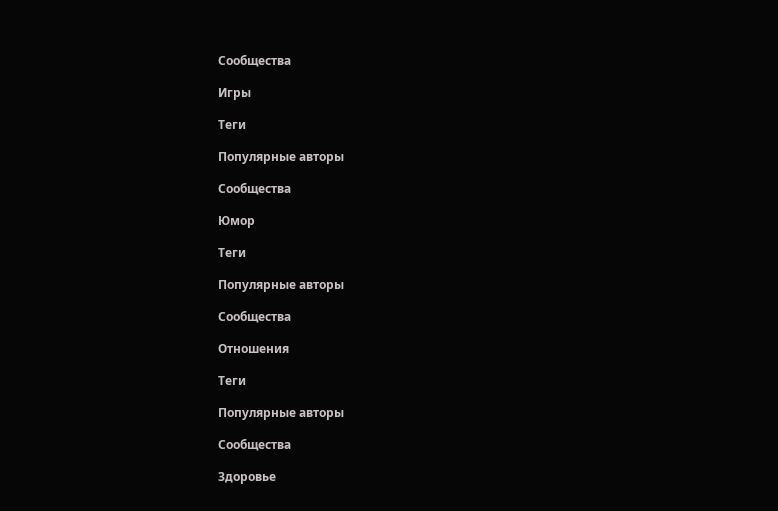Сообщества

Игры

Теги

Популярные авторы

Сообщества

Юмор

Теги

Популярные авторы

Сообщества

Отношения

Теги

Популярные авторы

Сообщества

Здоровье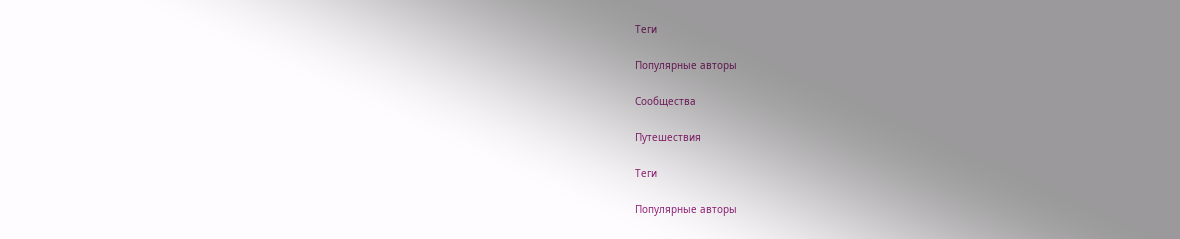Теги

Популярные авторы

Сообщества

Путешествия

Теги

Популярные авторы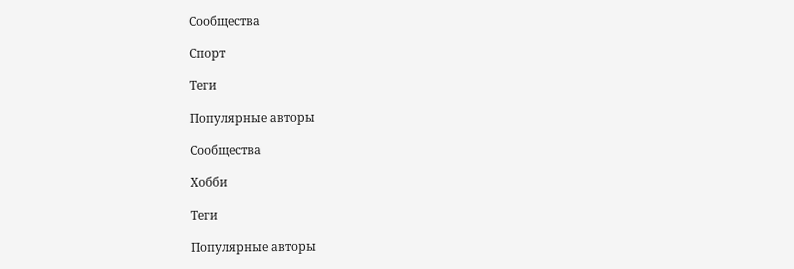Сообщества

Спорт

Теги

Популярные авторы

Сообщества

Хобби

Теги

Популярные авторы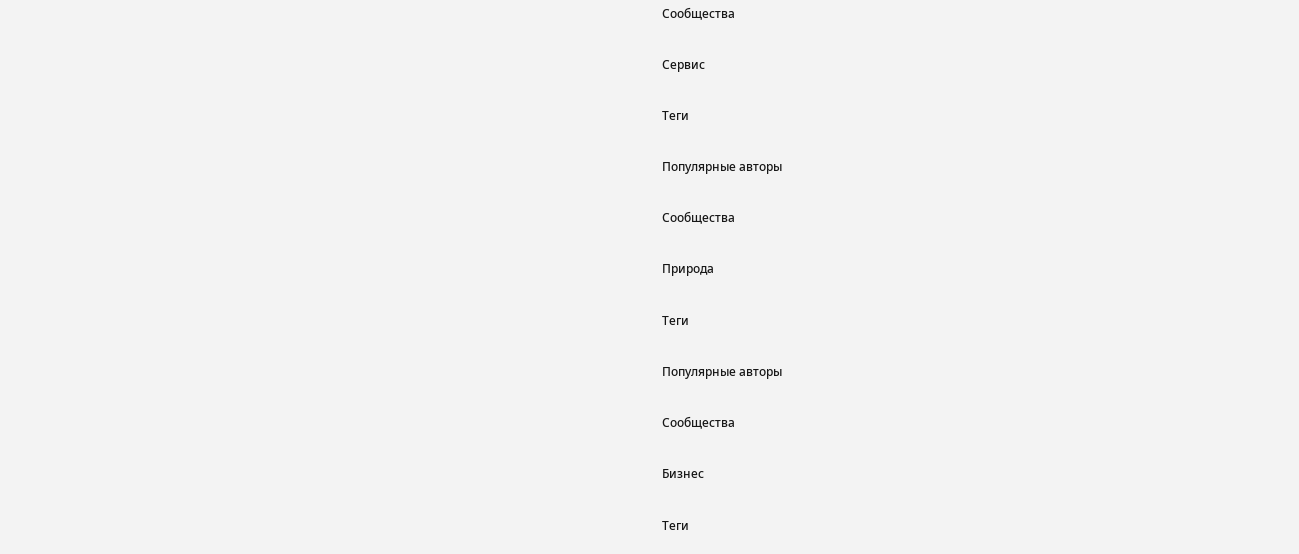Сообщества

Сервис

Теги

Популярные авторы

Сообщества

Природа

Теги

Популярные авторы

Сообщества

Бизнес

Теги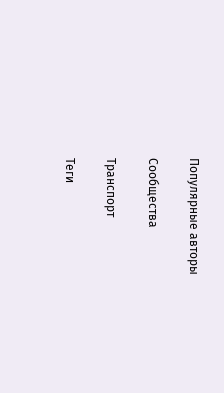Популярные авторы

Сообщества

Транспорт

Теги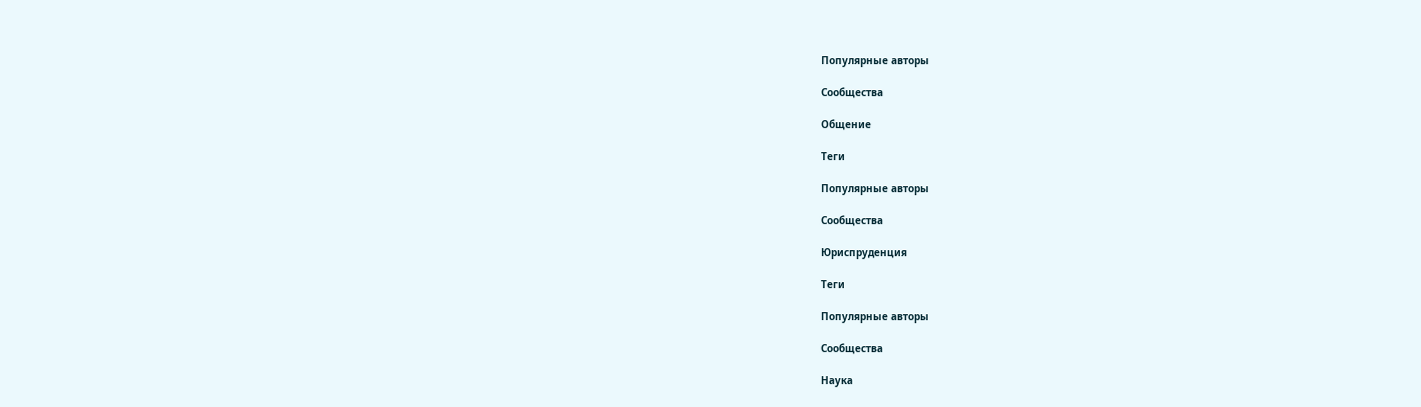Популярные авторы

Сообщества

Общение

Теги

Популярные авторы

Сообщества

Юриспруденция

Теги

Популярные авторы

Сообщества

Наука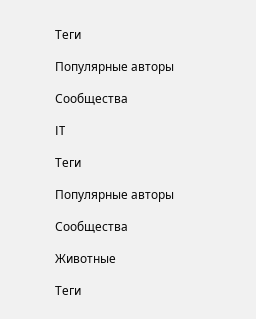Теги

Популярные авторы

Сообщества

IT

Теги

Популярные авторы

Сообщества

Животные

Теги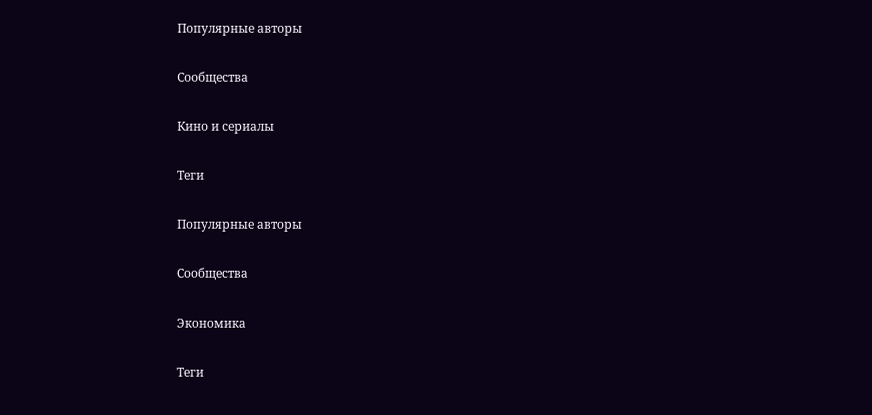Популярные авторы

Сообщества

Кино и сериалы

Теги

Популярные авторы

Сообщества

Экономика

Теги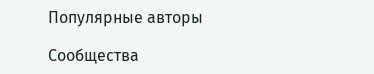Популярные авторы

Сообщества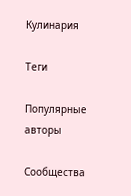Кулинария

Теги

Популярные авторы

Сообщества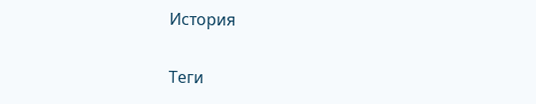История

Теги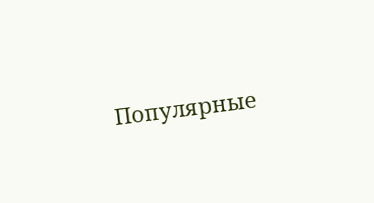Популярные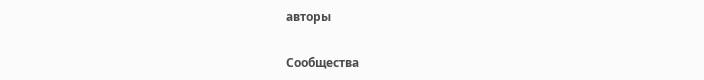авторы

Сообщества